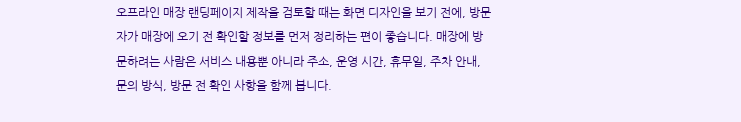오프라인 매장 랜딩페이지 제작을 검토할 때는 화면 디자인을 보기 전에, 방문자가 매장에 오기 전 확인할 정보를 먼저 정리하는 편이 좋습니다. 매장에 방문하려는 사람은 서비스 내용뿐 아니라 주소, 운영 시간, 휴무일, 주차 안내, 문의 방식, 방문 전 확인 사항을 함께 봅니다.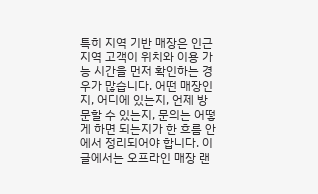특히 지역 기반 매장은 인근 지역 고객이 위치와 이용 가능 시간을 먼저 확인하는 경우가 많습니다. 어떤 매장인지, 어디에 있는지, 언제 방문할 수 있는지, 문의는 어떻게 하면 되는지가 한 흐름 안에서 정리되어야 합니다. 이 글에서는 오프라인 매장 랜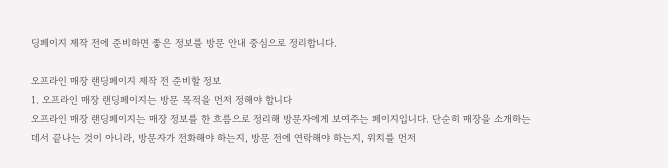딩페이지 제작 전에 준비하면 좋은 정보를 방문 안내 중심으로 정리합니다.

오프라인 매장 랜딩페이지 제작 전 준비할 정보
1. 오프라인 매장 랜딩페이지는 방문 목적을 먼저 정해야 합니다
오프라인 매장 랜딩페이지는 매장 정보를 한 흐름으로 정리해 방문자에게 보여주는 페이지입니다. 단순히 매장을 소개하는 데서 끝나는 것이 아니라, 방문자가 전화해야 하는지, 방문 전에 연락해야 하는지, 위치를 먼저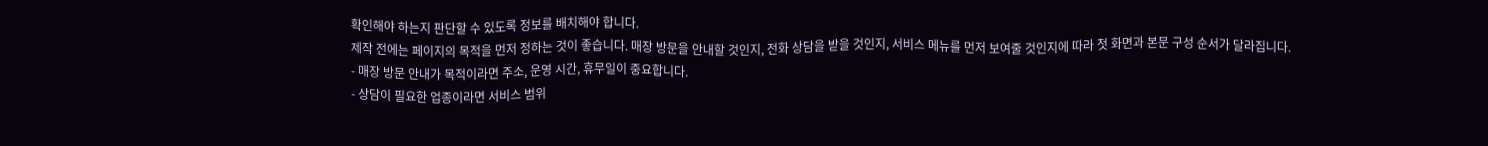확인해야 하는지 판단할 수 있도록 정보를 배치해야 합니다.
제작 전에는 페이지의 목적을 먼저 정하는 것이 좋습니다. 매장 방문을 안내할 것인지, 전화 상담을 받을 것인지, 서비스 메뉴를 먼저 보여줄 것인지에 따라 첫 화면과 본문 구성 순서가 달라집니다.
- 매장 방문 안내가 목적이라면 주소, 운영 시간, 휴무일이 중요합니다.
- 상담이 필요한 업종이라면 서비스 범위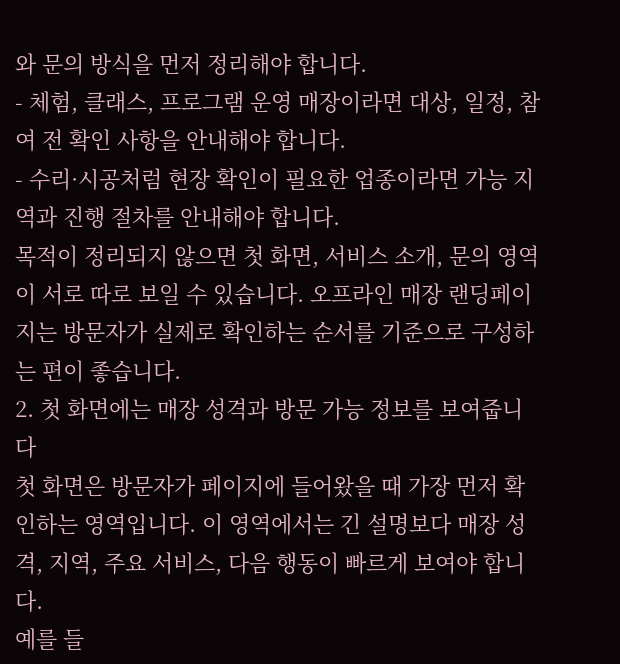와 문의 방식을 먼저 정리해야 합니다.
- 체험, 클래스, 프로그램 운영 매장이라면 대상, 일정, 참여 전 확인 사항을 안내해야 합니다.
- 수리·시공처럼 현장 확인이 필요한 업종이라면 가능 지역과 진행 절차를 안내해야 합니다.
목적이 정리되지 않으면 첫 화면, 서비스 소개, 문의 영역이 서로 따로 보일 수 있습니다. 오프라인 매장 랜딩페이지는 방문자가 실제로 확인하는 순서를 기준으로 구성하는 편이 좋습니다.
2. 첫 화면에는 매장 성격과 방문 가능 정보를 보여줍니다
첫 화면은 방문자가 페이지에 들어왔을 때 가장 먼저 확인하는 영역입니다. 이 영역에서는 긴 설명보다 매장 성격, 지역, 주요 서비스, 다음 행동이 빠르게 보여야 합니다.
예를 들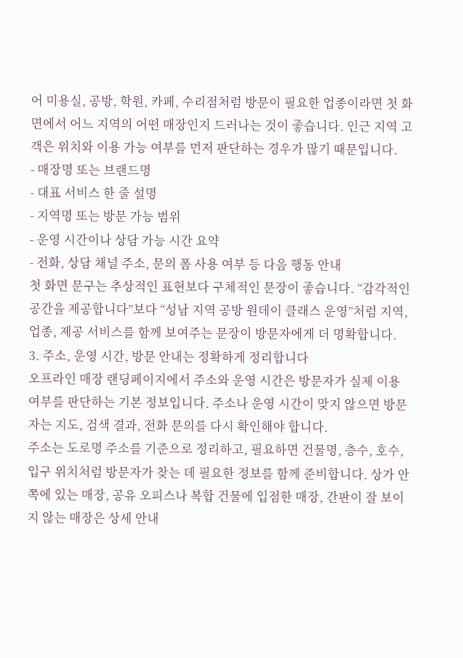어 미용실, 공방, 학원, 카페, 수리점처럼 방문이 필요한 업종이라면 첫 화면에서 어느 지역의 어떤 매장인지 드러나는 것이 좋습니다. 인근 지역 고객은 위치와 이용 가능 여부를 먼저 판단하는 경우가 많기 때문입니다.
- 매장명 또는 브랜드명
- 대표 서비스 한 줄 설명
- 지역명 또는 방문 가능 범위
- 운영 시간이나 상담 가능 시간 요약
- 전화, 상담 채널 주소, 문의 폼 사용 여부 등 다음 행동 안내
첫 화면 문구는 추상적인 표현보다 구체적인 문장이 좋습니다. “감각적인 공간을 제공합니다”보다 “성남 지역 공방 원데이 클래스 운영”처럼 지역, 업종, 제공 서비스를 함께 보여주는 문장이 방문자에게 더 명확합니다.
3. 주소, 운영 시간, 방문 안내는 정확하게 정리합니다
오프라인 매장 랜딩페이지에서 주소와 운영 시간은 방문자가 실제 이용 여부를 판단하는 기본 정보입니다. 주소나 운영 시간이 맞지 않으면 방문자는 지도, 검색 결과, 전화 문의를 다시 확인해야 합니다.
주소는 도로명 주소를 기준으로 정리하고, 필요하면 건물명, 층수, 호수, 입구 위치처럼 방문자가 찾는 데 필요한 정보를 함께 준비합니다. 상가 안쪽에 있는 매장, 공유 오피스나 복합 건물에 입점한 매장, 간판이 잘 보이지 않는 매장은 상세 안내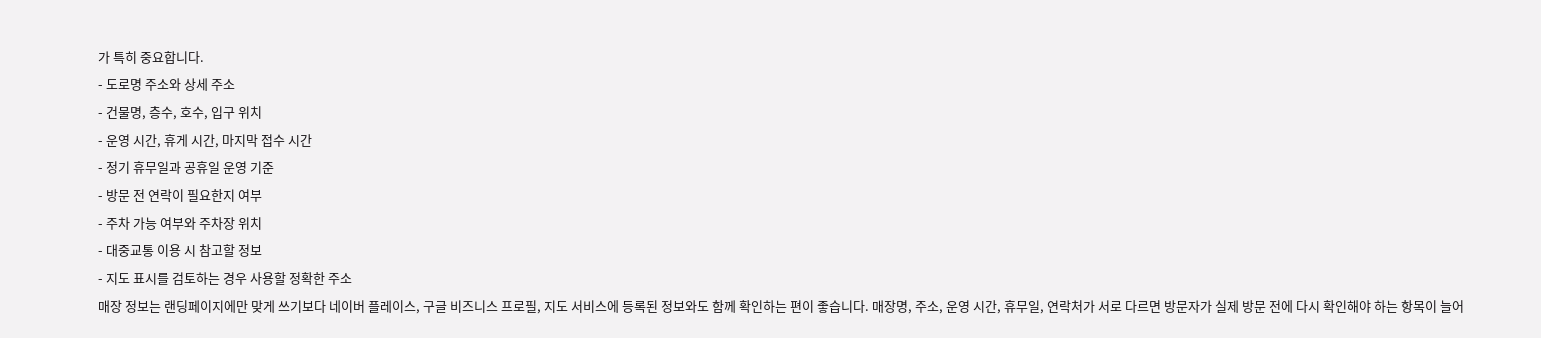가 특히 중요합니다.
- 도로명 주소와 상세 주소
- 건물명, 층수, 호수, 입구 위치
- 운영 시간, 휴게 시간, 마지막 접수 시간
- 정기 휴무일과 공휴일 운영 기준
- 방문 전 연락이 필요한지 여부
- 주차 가능 여부와 주차장 위치
- 대중교통 이용 시 참고할 정보
- 지도 표시를 검토하는 경우 사용할 정확한 주소
매장 정보는 랜딩페이지에만 맞게 쓰기보다 네이버 플레이스, 구글 비즈니스 프로필, 지도 서비스에 등록된 정보와도 함께 확인하는 편이 좋습니다. 매장명, 주소, 운영 시간, 휴무일, 연락처가 서로 다르면 방문자가 실제 방문 전에 다시 확인해야 하는 항목이 늘어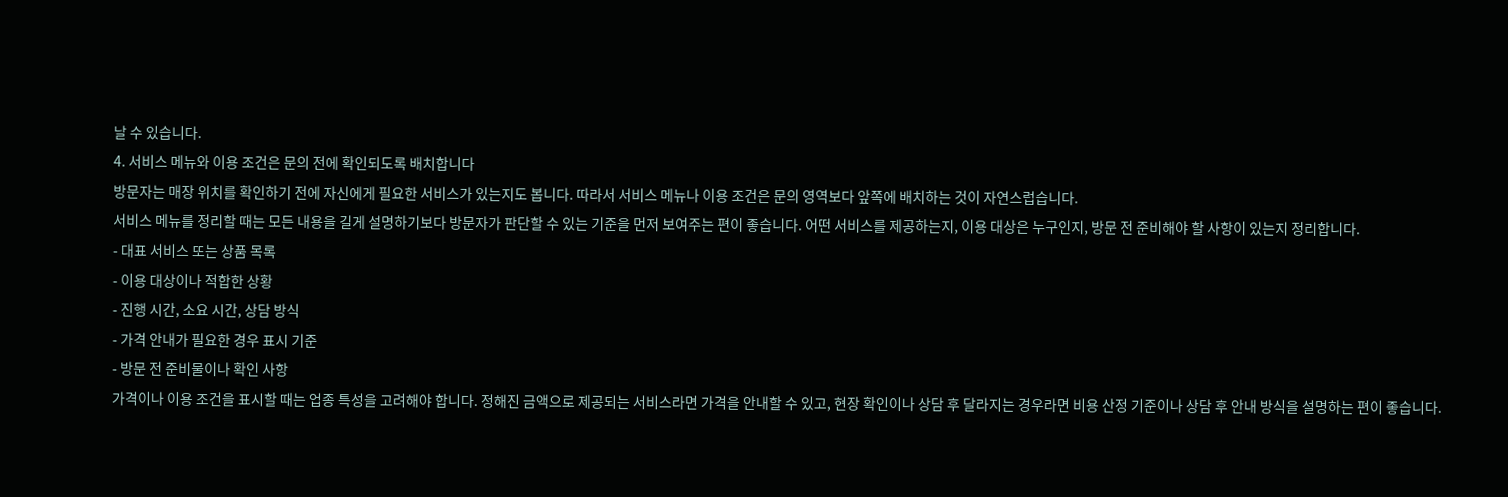날 수 있습니다.
4. 서비스 메뉴와 이용 조건은 문의 전에 확인되도록 배치합니다
방문자는 매장 위치를 확인하기 전에 자신에게 필요한 서비스가 있는지도 봅니다. 따라서 서비스 메뉴나 이용 조건은 문의 영역보다 앞쪽에 배치하는 것이 자연스럽습니다.
서비스 메뉴를 정리할 때는 모든 내용을 길게 설명하기보다 방문자가 판단할 수 있는 기준을 먼저 보여주는 편이 좋습니다. 어떤 서비스를 제공하는지, 이용 대상은 누구인지, 방문 전 준비해야 할 사항이 있는지 정리합니다.
- 대표 서비스 또는 상품 목록
- 이용 대상이나 적합한 상황
- 진행 시간, 소요 시간, 상담 방식
- 가격 안내가 필요한 경우 표시 기준
- 방문 전 준비물이나 확인 사항
가격이나 이용 조건을 표시할 때는 업종 특성을 고려해야 합니다. 정해진 금액으로 제공되는 서비스라면 가격을 안내할 수 있고, 현장 확인이나 상담 후 달라지는 경우라면 비용 산정 기준이나 상담 후 안내 방식을 설명하는 편이 좋습니다.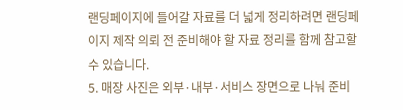랜딩페이지에 들어갈 자료를 더 넓게 정리하려면 랜딩페이지 제작 의뢰 전 준비해야 할 자료 정리를 함께 참고할 수 있습니다.
5. 매장 사진은 외부·내부·서비스 장면으로 나눠 준비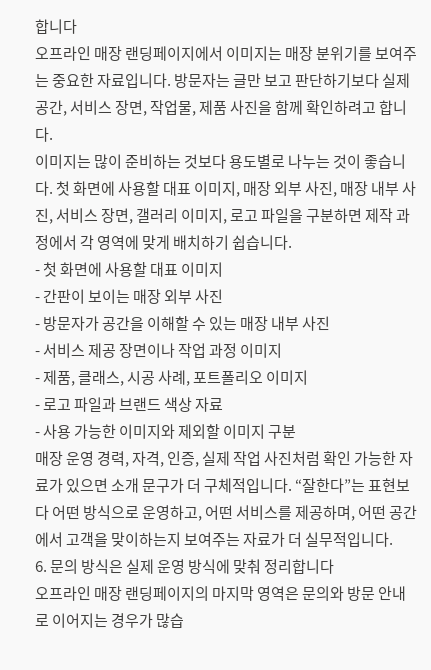합니다
오프라인 매장 랜딩페이지에서 이미지는 매장 분위기를 보여주는 중요한 자료입니다. 방문자는 글만 보고 판단하기보다 실제 공간, 서비스 장면, 작업물, 제품 사진을 함께 확인하려고 합니다.
이미지는 많이 준비하는 것보다 용도별로 나누는 것이 좋습니다. 첫 화면에 사용할 대표 이미지, 매장 외부 사진, 매장 내부 사진, 서비스 장면, 갤러리 이미지, 로고 파일을 구분하면 제작 과정에서 각 영역에 맞게 배치하기 쉽습니다.
- 첫 화면에 사용할 대표 이미지
- 간판이 보이는 매장 외부 사진
- 방문자가 공간을 이해할 수 있는 매장 내부 사진
- 서비스 제공 장면이나 작업 과정 이미지
- 제품, 클래스, 시공 사례, 포트폴리오 이미지
- 로고 파일과 브랜드 색상 자료
- 사용 가능한 이미지와 제외할 이미지 구분
매장 운영 경력, 자격, 인증, 실제 작업 사진처럼 확인 가능한 자료가 있으면 소개 문구가 더 구체적입니다. “잘한다”는 표현보다 어떤 방식으로 운영하고, 어떤 서비스를 제공하며, 어떤 공간에서 고객을 맞이하는지 보여주는 자료가 더 실무적입니다.
6. 문의 방식은 실제 운영 방식에 맞춰 정리합니다
오프라인 매장 랜딩페이지의 마지막 영역은 문의와 방문 안내로 이어지는 경우가 많습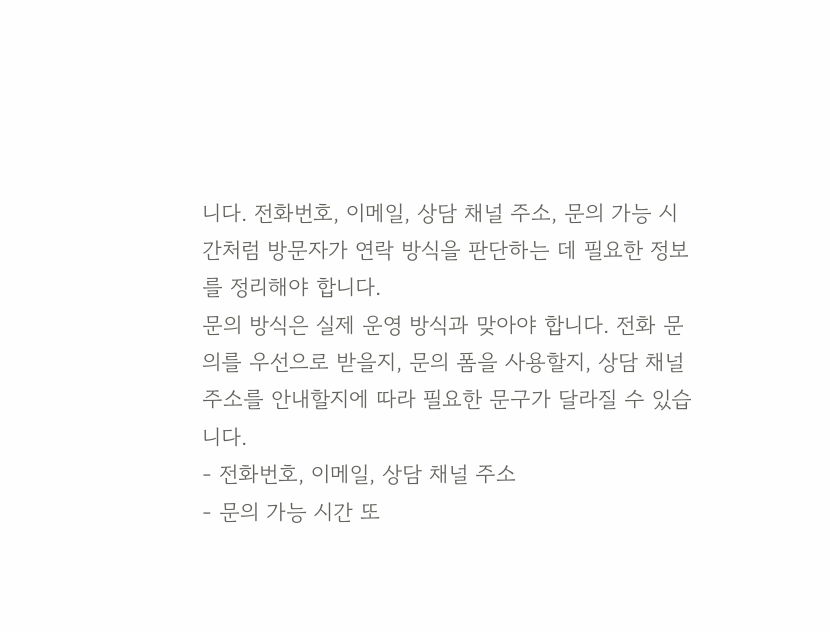니다. 전화번호, 이메일, 상담 채널 주소, 문의 가능 시간처럼 방문자가 연락 방식을 판단하는 데 필요한 정보를 정리해야 합니다.
문의 방식은 실제 운영 방식과 맞아야 합니다. 전화 문의를 우선으로 받을지, 문의 폼을 사용할지, 상담 채널 주소를 안내할지에 따라 필요한 문구가 달라질 수 있습니다.
- 전화번호, 이메일, 상담 채널 주소
- 문의 가능 시간 또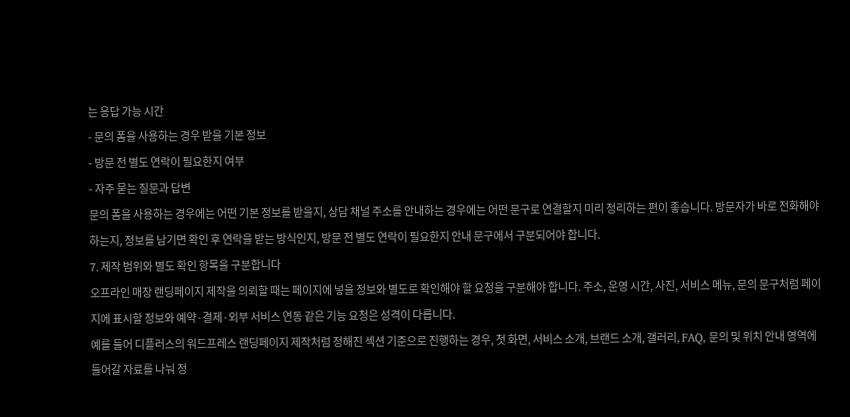는 응답 가능 시간
- 문의 폼을 사용하는 경우 받을 기본 정보
- 방문 전 별도 연락이 필요한지 여부
- 자주 묻는 질문과 답변
문의 폼을 사용하는 경우에는 어떤 기본 정보를 받을지, 상담 채널 주소를 안내하는 경우에는 어떤 문구로 연결할지 미리 정리하는 편이 좋습니다. 방문자가 바로 전화해야 하는지, 정보를 남기면 확인 후 연락을 받는 방식인지, 방문 전 별도 연락이 필요한지 안내 문구에서 구분되어야 합니다.
7. 제작 범위와 별도 확인 항목을 구분합니다
오프라인 매장 랜딩페이지 제작을 의뢰할 때는 페이지에 넣을 정보와 별도로 확인해야 할 요청을 구분해야 합니다. 주소, 운영 시간, 사진, 서비스 메뉴, 문의 문구처럼 페이지에 표시할 정보와 예약·결제·외부 서비스 연동 같은 기능 요청은 성격이 다릅니다.
예를 들어 디플러스의 워드프레스 랜딩페이지 제작처럼 정해진 섹션 기준으로 진행하는 경우, 첫 화면, 서비스 소개, 브랜드 소개, 갤러리, FAQ, 문의 및 위치 안내 영역에 들어갈 자료를 나눠 정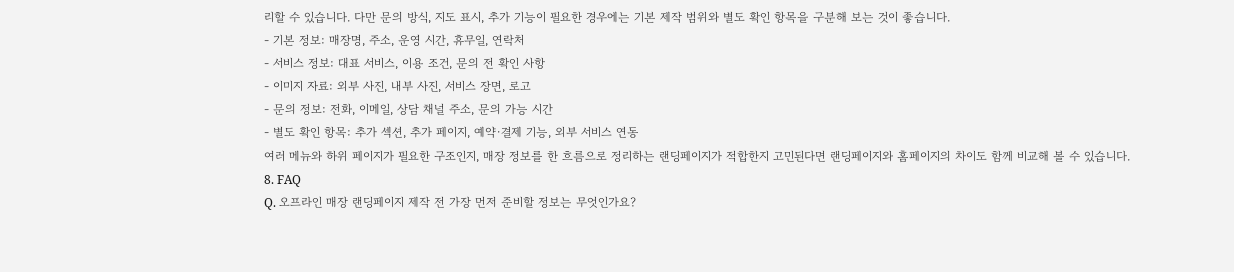리할 수 있습니다. 다만 문의 방식, 지도 표시, 추가 기능이 필요한 경우에는 기본 제작 범위와 별도 확인 항목을 구분해 보는 것이 좋습니다.
- 기본 정보: 매장명, 주소, 운영 시간, 휴무일, 연락처
- 서비스 정보: 대표 서비스, 이용 조건, 문의 전 확인 사항
- 이미지 자료: 외부 사진, 내부 사진, 서비스 장면, 로고
- 문의 정보: 전화, 이메일, 상담 채널 주소, 문의 가능 시간
- 별도 확인 항목: 추가 섹션, 추가 페이지, 예약·결제 기능, 외부 서비스 연동
여러 메뉴와 하위 페이지가 필요한 구조인지, 매장 정보를 한 흐름으로 정리하는 랜딩페이지가 적합한지 고민된다면 랜딩페이지와 홈페이지의 차이도 함께 비교해 볼 수 있습니다.
8. FAQ
Q. 오프라인 매장 랜딩페이지 제작 전 가장 먼저 준비할 정보는 무엇인가요?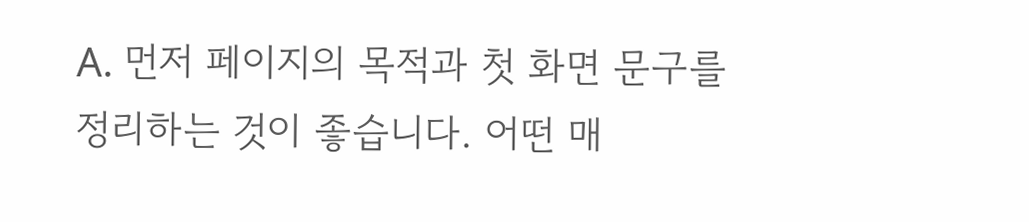A. 먼저 페이지의 목적과 첫 화면 문구를 정리하는 것이 좋습니다. 어떤 매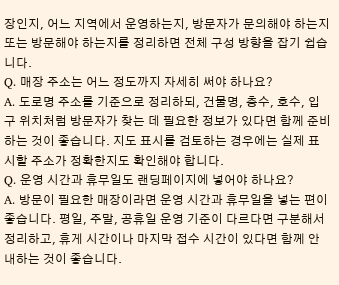장인지, 어느 지역에서 운영하는지, 방문자가 문의해야 하는지 또는 방문해야 하는지를 정리하면 전체 구성 방향을 잡기 쉽습니다.
Q. 매장 주소는 어느 정도까지 자세히 써야 하나요?
A. 도로명 주소를 기준으로 정리하되, 건물명, 층수, 호수, 입구 위치처럼 방문자가 찾는 데 필요한 정보가 있다면 함께 준비하는 것이 좋습니다. 지도 표시를 검토하는 경우에는 실제 표시할 주소가 정확한지도 확인해야 합니다.
Q. 운영 시간과 휴무일도 랜딩페이지에 넣어야 하나요?
A. 방문이 필요한 매장이라면 운영 시간과 휴무일을 넣는 편이 좋습니다. 평일, 주말, 공휴일 운영 기준이 다르다면 구분해서 정리하고, 휴게 시간이나 마지막 접수 시간이 있다면 함께 안내하는 것이 좋습니다.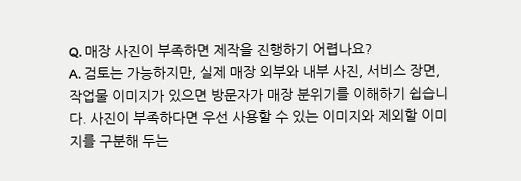Q. 매장 사진이 부족하면 제작을 진행하기 어렵나요?
A. 검토는 가능하지만, 실제 매장 외부와 내부 사진, 서비스 장면, 작업물 이미지가 있으면 방문자가 매장 분위기를 이해하기 쉽습니다. 사진이 부족하다면 우선 사용할 수 있는 이미지와 제외할 이미지를 구분해 두는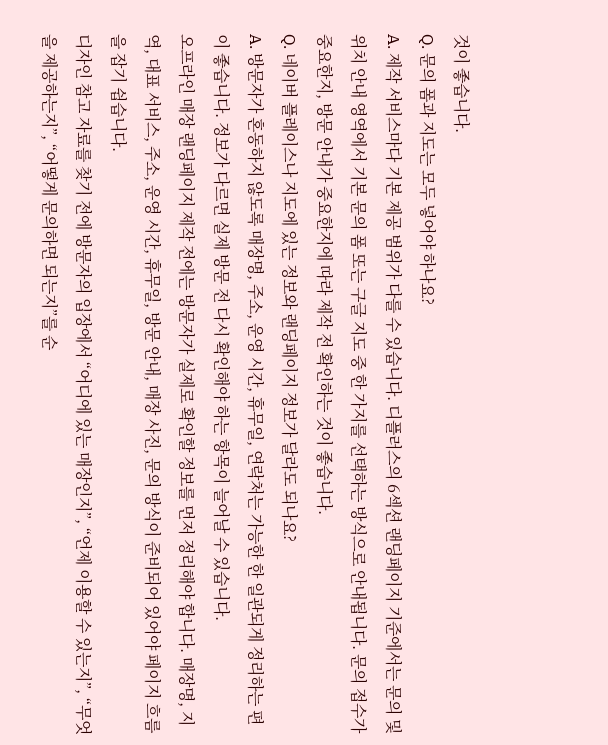것이 좋습니다.
Q. 문의 폼과 지도는 모두 넣어야 하나요?
A. 제작 서비스마다 기본 제공 범위가 다를 수 있습니다. 디플러스의 6섹션 랜딩페이지 기준에서는 문의 및 위치 안내 영역에서 기본 문의 폼 또는 구글 지도 중 한 가지를 선택하는 방식으로 안내됩니다. 문의 접수가 중요한지, 방문 안내가 중요한지에 따라 제작 전 확인하는 것이 좋습니다.
Q. 네이버 플레이스나 지도에 있는 정보와 랜딩페이지 정보가 달라도 되나요?
A. 방문자가 혼동하지 않도록 매장명, 주소, 운영 시간, 휴무일, 연락처는 가능한 한 일관되게 정리하는 편이 좋습니다. 정보가 다르면 실제 방문 전 다시 확인해야 하는 항목이 늘어날 수 있습니다.
오프라인 매장 랜딩페이지 제작 전에는 방문자가 실제로 확인할 정보를 먼저 정리해야 합니다. 매장명, 지역, 대표 서비스, 주소, 운영 시간, 휴무일, 방문 안내, 매장 사진, 문의 방식이 준비되어 있어야 페이지 흐름을 잡기 쉽습니다.
디자인 참고 자료를 찾기 전에 방문자의 입장에서 “어디에 있는 매장인지”, “언제 이용할 수 있는지”, “무엇을 제공하는지”, “어떻게 문의하면 되는지”를 순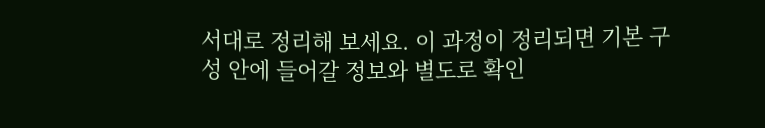서대로 정리해 보세요. 이 과정이 정리되면 기본 구성 안에 들어갈 정보와 별도로 확인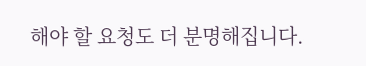해야 할 요청도 더 분명해집니다.